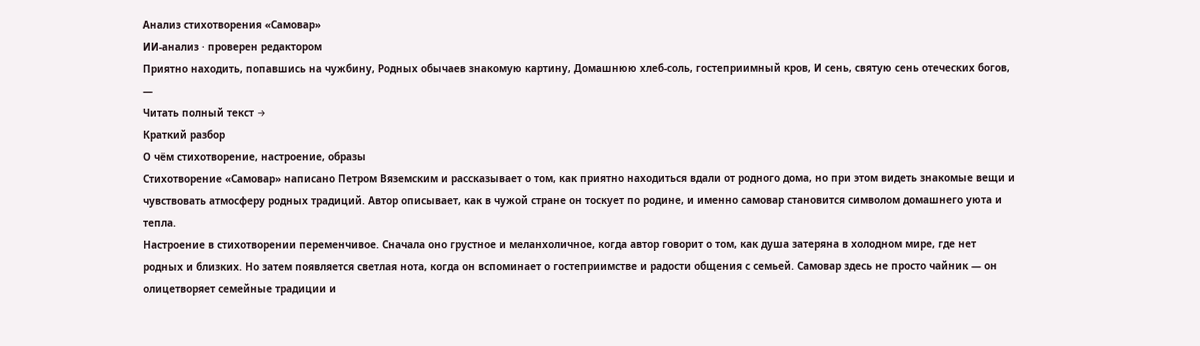Анализ стихотворения «Самовар»
ИИ-анализ · проверен редактором
Приятно находить, попавшись на чужбину, Родных обычаев знакомую картину, Домашнюю хлеб-соль, гостеприимный кров, И сень, святую сень отеческих богов, —
Читать полный текст →
Краткий разбор
О чём стихотворение, настроение, образы
Стихотворение «Самовар» написано Петром Вяземским и рассказывает о том, как приятно находиться вдали от родного дома, но при этом видеть знакомые вещи и чувствовать атмосферу родных традиций. Автор описывает, как в чужой стране он тоскует по родине, и именно самовар становится символом домашнего уюта и тепла.
Настроение в стихотворении переменчивое. Сначала оно грустное и меланхоличное, когда автор говорит о том, как душа затеряна в холодном мире, где нет родных и близких. Но затем появляется светлая нота, когда он вспоминает о гостеприимстве и радости общения с семьей. Самовар здесь не просто чайник — он олицетворяет семейные традиции и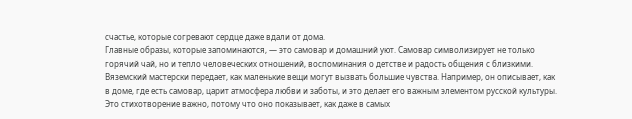счастье, которые согревают сердце даже вдали от дома.
Главные образы, которые запоминаются, — это самовар и домашний уют. Самовар символизирует не только горячий чай, но и тепло человеческих отношений, воспоминания о детстве и радость общения с близкими. Вяземский мастерски передает, как маленькие вещи могут вызвать большие чувства. Например, он описывает, как в доме, где есть самовар, царит атмосфера любви и заботы, и это делает его важным элементом русской культуры.
Это стихотворение важно, потому что оно показывает, как даже в самых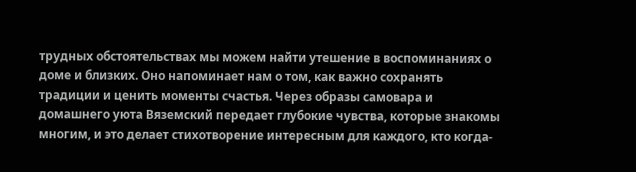трудных обстоятельствах мы можем найти утешение в воспоминаниях о доме и близких. Оно напоминает нам о том, как важно сохранять традиции и ценить моменты счастья. Через образы самовара и домашнего уюта Вяземский передает глубокие чувства, которые знакомы многим, и это делает стихотворение интересным для каждого, кто когда-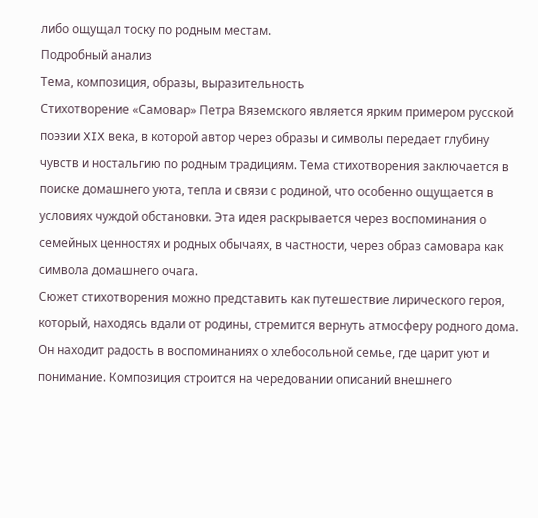либо ощущал тоску по родным местам.
Подробный анализ
Тема, композиция, образы, выразительность
Стихотворение «Самовар» Петра Вяземского является ярким примером русской поэзии XIX века, в которой автор через образы и символы передает глубину чувств и ностальгию по родным традициям. Тема стихотворения заключается в поиске домашнего уюта, тепла и связи с родиной, что особенно ощущается в условиях чуждой обстановки. Эта идея раскрывается через воспоминания о семейных ценностях и родных обычаях, в частности, через образ самовара как символа домашнего очага.
Сюжет стихотворения можно представить как путешествие лирического героя, который, находясь вдали от родины, стремится вернуть атмосферу родного дома. Он находит радость в воспоминаниях о хлебосольной семье, где царит уют и понимание. Композиция строится на чередовании описаний внешнего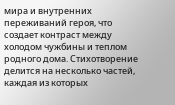мира и внутренних переживаний героя, что создает контраст между холодом чужбины и теплом родного дома. Стихотворение делится на несколько частей, каждая из которых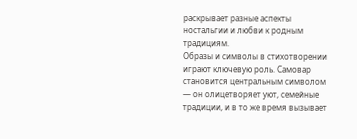раскрывает разные аспекты ностальгии и любви к родным традициям.
Образы и символы в стихотворении играют ключевую роль. Самовар становится центральным символом — он олицетворяет уют, семейные традиции, и в то же время вызывает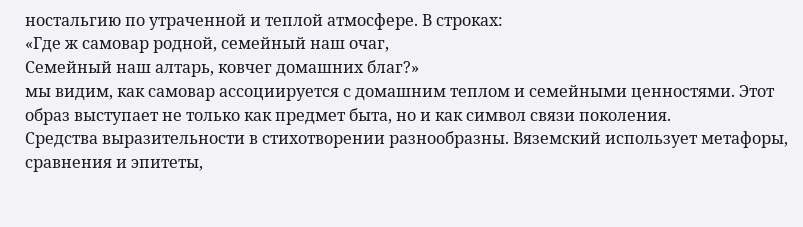ностальгию по утраченной и теплой атмосфере. В строках:
«Где ж самовар родной, семейный наш очаг,
Семейный наш алтарь, ковчег домашних благ?»
мы видим, как самовар ассоциируется с домашним теплом и семейными ценностями. Этот образ выступает не только как предмет быта, но и как символ связи поколения.
Средства выразительности в стихотворении разнообразны. Вяземский использует метафоры, сравнения и эпитеты,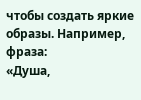чтобы создать яркие образы. Например, фраза:
«Душа,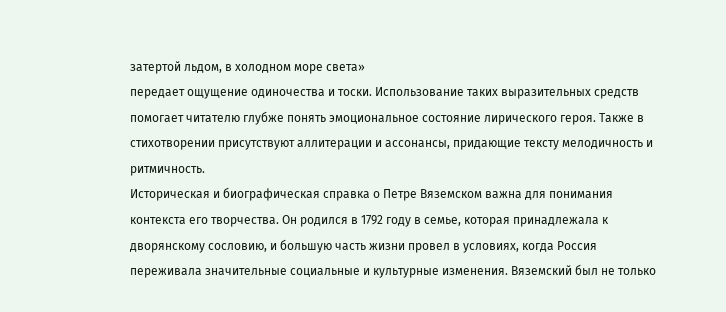затертой льдом, в холодном море света»
передает ощущение одиночества и тоски. Использование таких выразительных средств помогает читателю глубже понять эмоциональное состояние лирического героя. Также в стихотворении присутствуют аллитерации и ассонансы, придающие тексту мелодичность и ритмичность.
Историческая и биографическая справка о Петре Вяземском важна для понимания контекста его творчества. Он родился в 1792 году в семье, которая принадлежала к дворянскому сословию, и большую часть жизни провел в условиях, когда Россия переживала значительные социальные и культурные изменения. Вяземский был не только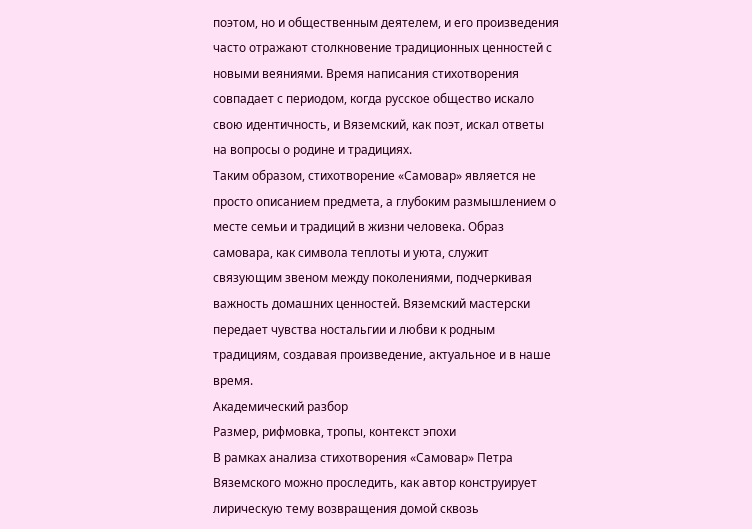поэтом, но и общественным деятелем, и его произведения часто отражают столкновение традиционных ценностей с новыми веяниями. Время написания стихотворения совпадает с периодом, когда русское общество искало свою идентичность, и Вяземский, как поэт, искал ответы на вопросы о родине и традициях.
Таким образом, стихотворение «Самовар» является не просто описанием предмета, а глубоким размышлением о месте семьи и традиций в жизни человека. Образ самовара, как символа теплоты и уюта, служит связующим звеном между поколениями, подчеркивая важность домашних ценностей. Вяземский мастерски передает чувства ностальгии и любви к родным традициям, создавая произведение, актуальное и в наше время.
Академический разбор
Размер, рифмовка, тропы, контекст эпохи
В рамках анализа стихотворения «Самовар» Петра Вяземского можно проследить, как автор конструирует лирическую тему возвращения домой сквозь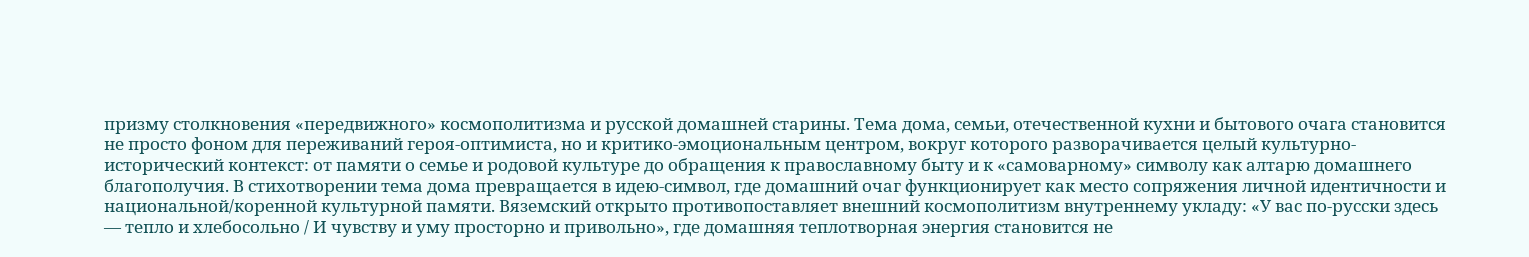призму столкновения «передвижного» космополитизма и русской домашней старины. Тема дома, семьи, отечественной кухни и бытового очага становится не просто фоном для переживаний героя-оптимиста, но и критико-эмоциональным центром, вокруг которого разворачивается целый культурно-исторический контекст: от памяти о семье и родовой культуре до обращения к православному быту и к «самоварному» символу как алтарю домашнего благополучия. В стихотворении тема дома превращается в идею-символ, где домашний очаг функционирует как место сопряжения личной идентичности и национальной/коренной культурной памяти. Вяземский открыто противопоставляет внешний космополитизм внутреннему укладу: «У вас по-русски здесь — тепло и хлебосольно / И чувству и уму просторно и привольно», где домашняя теплотворная энергия становится не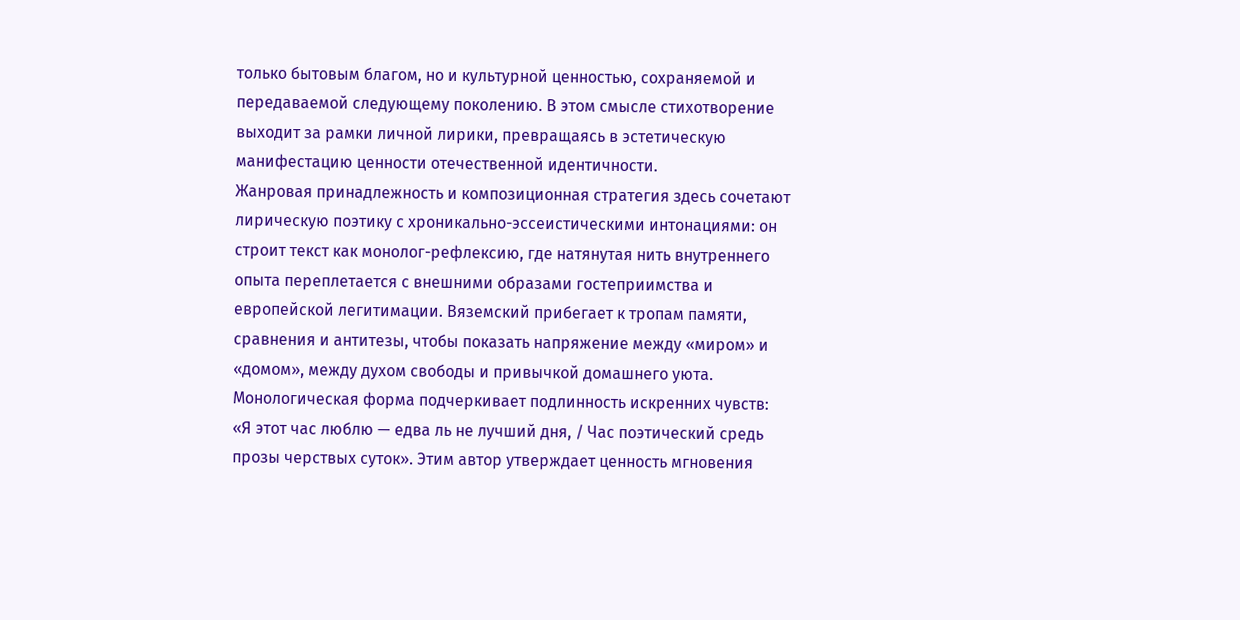только бытовым благом, но и культурной ценностью, сохраняемой и передаваемой следующему поколению. В этом смысле стихотворение выходит за рамки личной лирики, превращаясь в эстетическую манифестацию ценности отечественной идентичности.
Жанровая принадлежность и композиционная стратегия здесь сочетают лирическую поэтику с хроникально-эссеистическими интонациями: он строит текст как монолог-рефлексию, где натянутая нить внутреннего опыта переплетается с внешними образами гостеприимства и европейской легитимации. Вяземский прибегает к тропам памяти, сравнения и антитезы, чтобы показать напряжение между «миром» и «домом», между духом свободы и привычкой домашнего уюта. Монологическая форма подчеркивает подлинность искренних чувств: «Я этот час люблю — едва ль не лучший дня, / Час поэтический средь прозы черствых суток». Этим автор утверждает ценность мгновения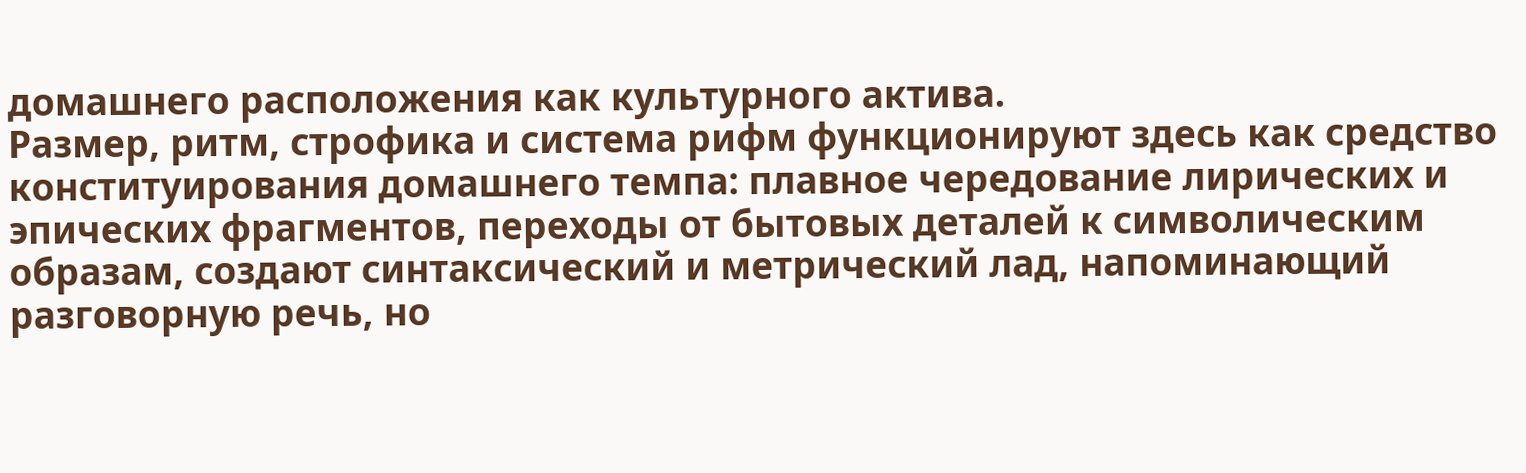домашнего расположения как культурного актива.
Размер, ритм, строфика и система рифм функционируют здесь как средство конституирования домашнего темпа: плавное чередование лирических и эпических фрагментов, переходы от бытовых деталей к символическим образам, создают синтаксический и метрический лад, напоминающий разговорную речь, но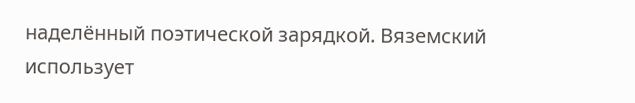наделённый поэтической зарядкой. Вяземский использует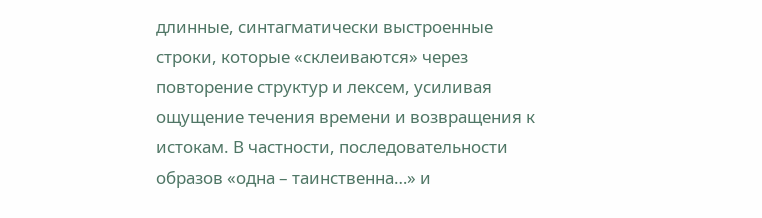длинные, синтагматически выстроенные строки, которые «склеиваются» через повторение структур и лексем, усиливая ощущение течения времени и возвращения к истокам. В частности, последовательности образов «одна – таинственна…» и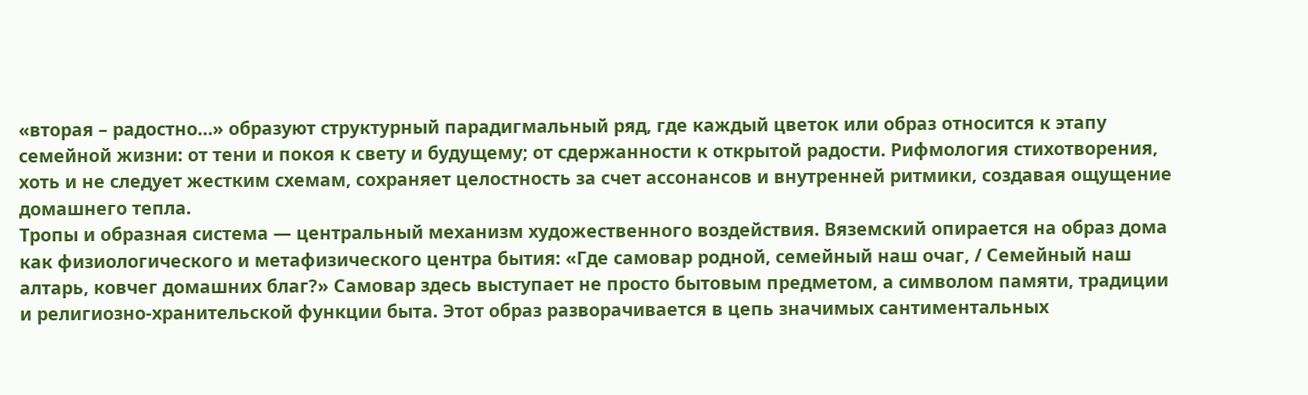«вторая – радостно…» образуют структурный парадигмальный ряд, где каждый цветок или образ относится к этапу семейной жизни: от тени и покоя к свету и будущему; от сдержанности к открытой радости. Рифмология стихотворения, хоть и не следует жестким схемам, сохраняет целостность за счет ассонансов и внутренней ритмики, создавая ощущение домашнего тепла.
Тропы и образная система — центральный механизм художественного воздействия. Вяземский опирается на образ дома как физиологического и метафизического центра бытия: «Где самовар родной, семейный наш очаг, / Семейный наш алтарь, ковчег домашних благ?» Самовар здесь выступает не просто бытовым предметом, а символом памяти, традиции и религиозно-хранительской функции быта. Этот образ разворачивается в цепь значимых сантиментальных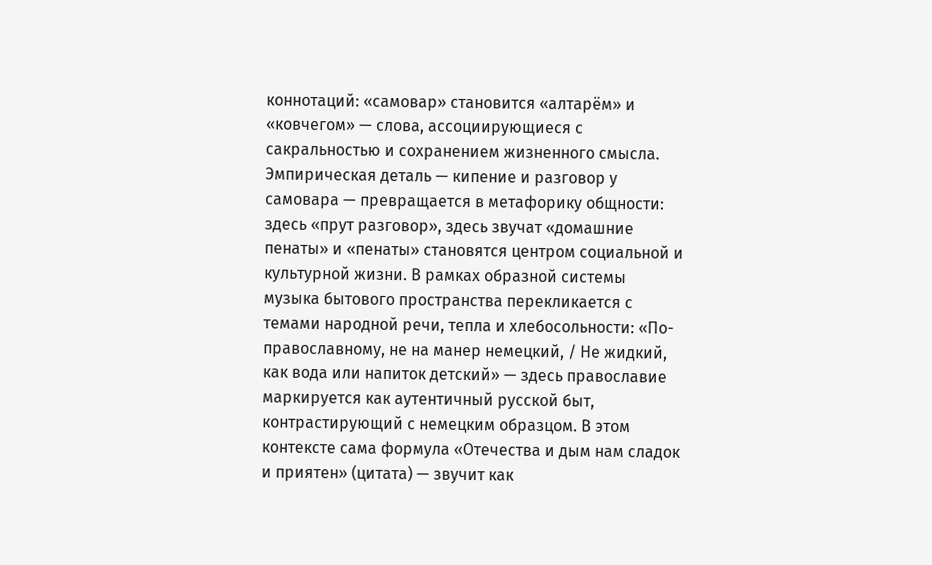коннотаций: «самовар» становится «алтарём» и «ковчегом» — слова, ассоциирующиеся с сакральностью и сохранением жизненного смысла. Эмпирическая деталь — кипение и разговор у самовара — превращается в метафорику общности: здесь «прут разговор», здесь звучат «домашние пенаты» и «пенаты» становятся центром социальной и культурной жизни. В рамках образной системы музыка бытового пространства перекликается с темами народной речи, тепла и хлебосольности: «По-православному, не на манер немецкий, / Не жидкий, как вода или напиток детский» — здесь православие маркируется как аутентичный русской быт, контрастирующий с немецким образцом. В этом контексте сама формула «Отечества и дым нам сладок и приятен» (цитата) — звучит как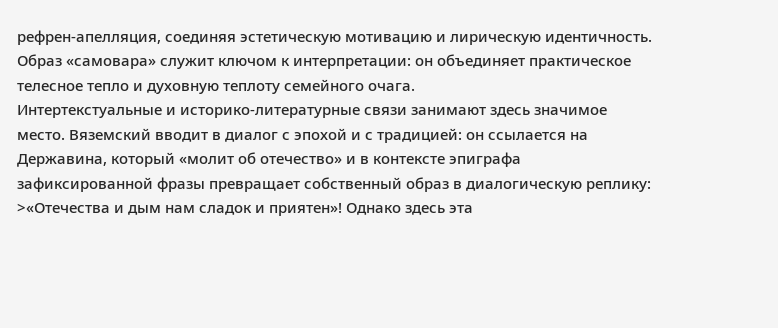рефрен-апелляция, соединяя эстетическую мотивацию и лирическую идентичность. Образ «самовара» служит ключом к интерпретации: он объединяет практическое телесное тепло и духовную теплоту семейного очага.
Интертекстуальные и историко-литературные связи занимают здесь значимое место. Вяземский вводит в диалог с эпохой и с традицией: он ссылается на Державина, который «молит об отечество» и в контексте эпиграфа зафиксированной фразы превращает собственный образ в диалогическую реплику: >«Отечества и дым нам сладок и приятен»! Однако здесь эта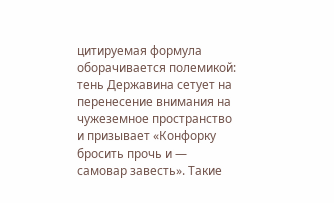цитируемая формула оборачивается полемикой: тень Державина сетует на перенесение внимания на чужеземное пространство и призывает «Конфорку бросить прочь и — самовар завесть». Такие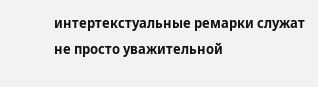интертекстуальные ремарки служат не просто уважительной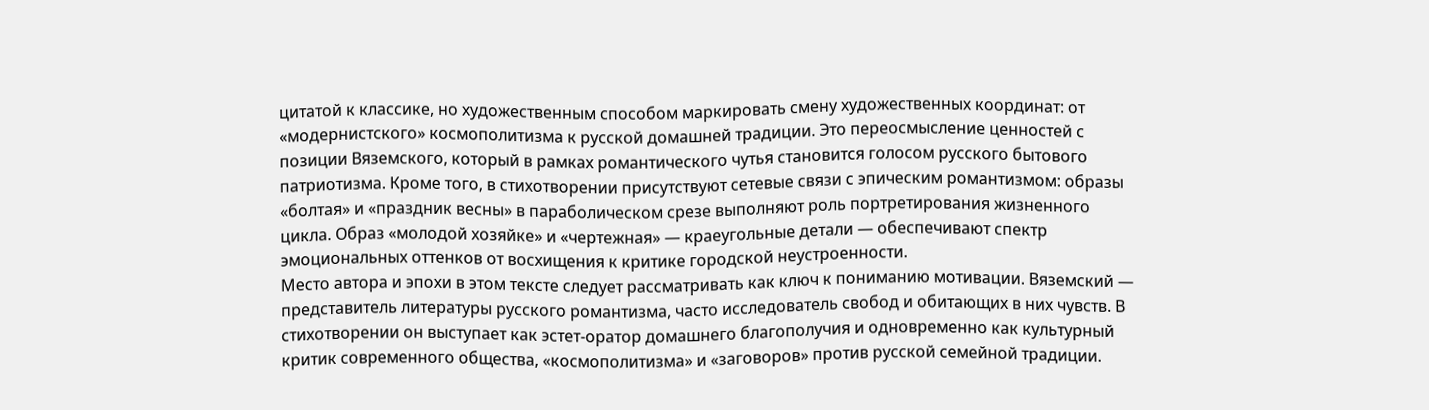цитатой к классике, но художественным способом маркировать смену художественных координат: от «модернистского» космополитизма к русской домашней традиции. Это переосмысление ценностей с позиции Вяземского, который в рамках романтического чутья становится голосом русского бытового патриотизма. Кроме того, в стихотворении присутствуют сетевые связи с эпическим романтизмом: образы «болтая» и «праздник весны» в параболическом срезе выполняют роль портретирования жизненного цикла. Образ «молодой хозяйке» и «чертежная» — краеугольные детали — обеспечивают спектр эмоциональных оттенков от восхищения к критике городской неустроенности.
Место автора и эпохи в этом тексте следует рассматривать как ключ к пониманию мотивации. Вяземский — представитель литературы русского романтизма, часто исследователь свобод и обитающих в них чувств. В стихотворении он выступает как эстет-оратор домашнего благополучия и одновременно как культурный критик современного общества, «космополитизма» и «заговоров» против русской семейной традиции.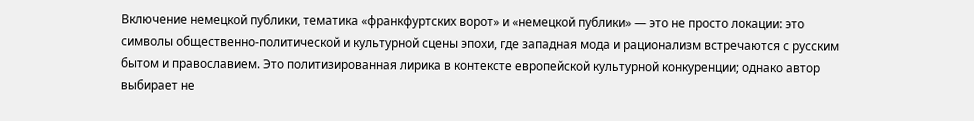Включение немецкой публики, тематика «франкфуртских ворот» и «немецкой публики» — это не просто локации: это символы общественно-политической и культурной сцены эпохи, где западная мода и рационализм встречаются с русским бытом и православием. Это политизированная лирика в контексте европейской культурной конкуренции; однако автор выбирает не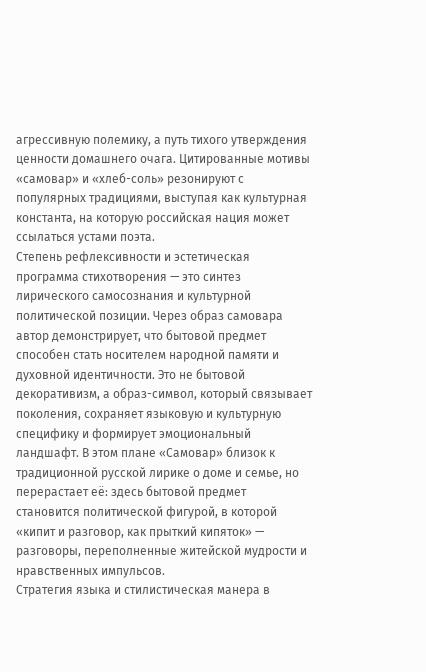агрессивную полемику, а путь тихого утверждения ценности домашнего очага. Цитированные мотивы «самовар» и «хлеб-соль» резонируют с популярных традициями, выступая как культурная константа, на которую российская нация может ссылаться устами поэта.
Степень рефлексивности и эстетическая программа стихотворения — это синтез лирического самосознания и культурной политической позиции. Через образ самовара автор демонстрирует, что бытовой предмет способен стать носителем народной памяти и духовной идентичности. Это не бытовой декоративизм, а образ-символ, который связывает поколения, сохраняет языковую и культурную специфику и формирует эмоциональный ландшафт. В этом плане «Самовар» близок к традиционной русской лирике о доме и семье, но перерастает её: здесь бытовой предмет становится политической фигурой, в которой «кипит и разговор, как прыткий кипяток» — разговоры, переполненные житейской мудрости и нравственных импульсов.
Стратегия языка и стилистическая манера в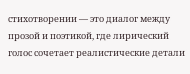стихотворении — это диалог между прозой и поэтикой, где лирический голос сочетает реалистические детали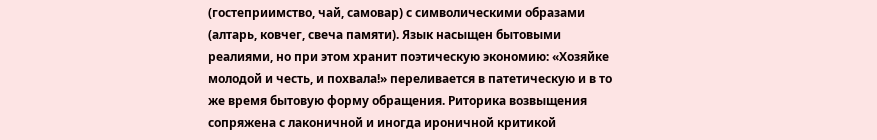(гостеприимство, чай, самовар) с символическими образами (алтарь, ковчег, свеча памяти). Язык насыщен бытовыми реалиями, но при этом хранит поэтическую экономию: «Хозяйке молодой и честь, и похвала!» переливается в патетическую и в то же время бытовую форму обращения. Риторика возвыщения сопряжена с лаконичной и иногда ироничной критикой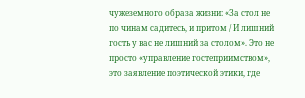чужеземного образа жизни: «За стол не по чинам садитесь, и притом / И лишний гость у вас не лишний за столом». Это не просто «управление гостеприимством», это заявление поэтической этики, где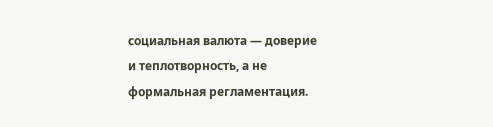социальная валюта — доверие и теплотворность, а не формальная регламентация.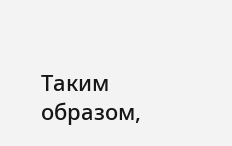Таким образом,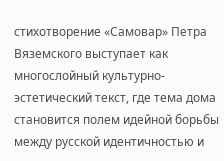стихотворение «Самовар» Петра Вяземского выступает как многослойный культурно-эстетический текст, где тема дома становится полем идейной борьбы между русской идентичностью и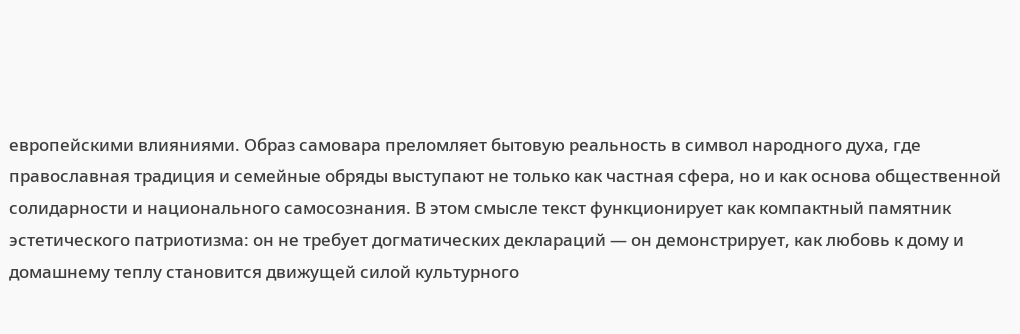европейскими влияниями. Образ самовара преломляет бытовую реальность в символ народного духа, где православная традиция и семейные обряды выступают не только как частная сфера, но и как основа общественной солидарности и национального самосознания. В этом смысле текст функционирует как компактный памятник эстетического патриотизма: он не требует догматических деклараций — он демонстрирует, как любовь к дому и домашнему теплу становится движущей силой культурного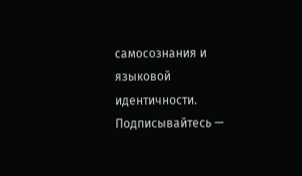самосознания и языковой идентичности.
Подписывайтесь —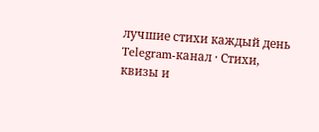лучшие стихи каждый день
Telegram-канал · Стихи, квизы и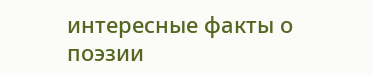интересные факты о поэзии